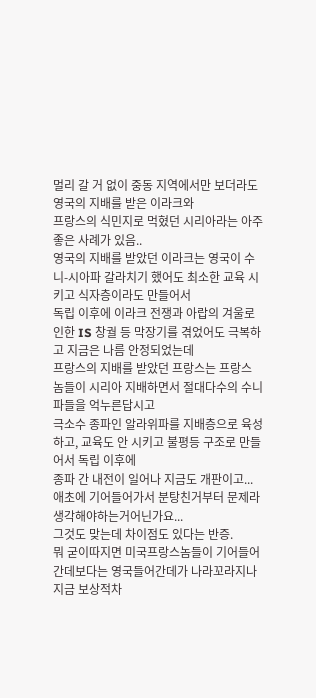멀리 갈 거 없이 중동 지역에서만 보더라도 영국의 지배를 받은 이라크와
프랑스의 식민지로 먹혔던 시리아라는 아주 좋은 사례가 있음..
영국의 지배를 받았던 이라크는 영국이 수니-시아파 갈라치기 했어도 최소한 교육 시키고 식자층이라도 만들어서
독립 이후에 이라크 전쟁과 아랍의 겨울로 인한 IS 창궐 등 막장기를 겪었어도 극복하고 지금은 나름 안정되었는데
프랑스의 지배를 받았던 프랑스는 프랑스 놈들이 시리아 지배하면서 절대다수의 수니파들을 억누른답시고
극소수 종파인 알라위파를 지배층으로 육성하고, 교육도 안 시키고 불평등 구조로 만들어서 독립 이후에
종파 간 내전이 일어나 지금도 개판이고...
애초에 기어들어가서 분탕친거부터 문제라 생각해야하는거어닌가요...
그것도 맞는데 차이점도 있다는 반증.
뭐 굳이따지면 미국프랑스놈들이 기어들어간데보다는 영국들어간데가 나라꼬라지나 지금 보상적차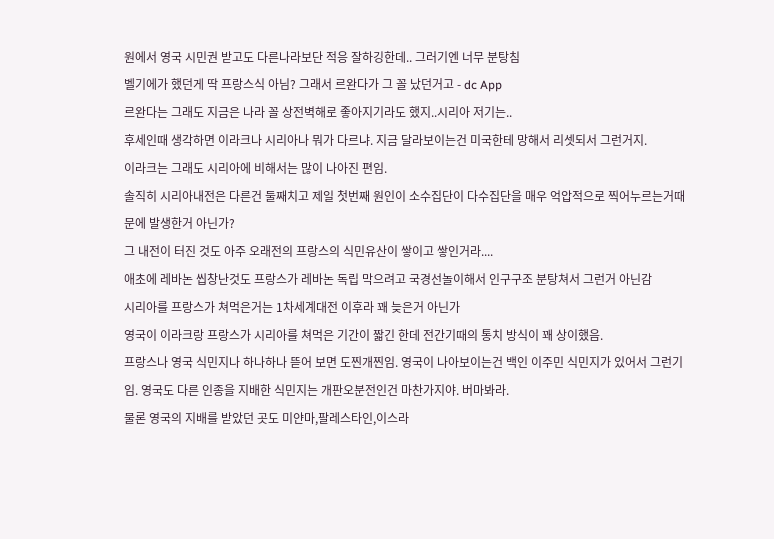원에서 영국 시민권 받고도 다른나라보단 적응 잘하깅한데.. 그러기엔 너무 분탕침
벨기에가 했던게 딱 프랑스식 아님? 그래서 르완다가 그 꼴 났던거고 - dc App
르완다는 그래도 지금은 나라 꼴 상전벽해로 좋아지기라도 했지..시리아 저기는..
후세인때 생각하면 이라크나 시리아나 뭐가 다르냐. 지금 달라보이는건 미국한테 망해서 리셋되서 그런거지.
이라크는 그래도 시리아에 비해서는 많이 나아진 편임.
솔직히 시리아내전은 다른건 둘째치고 제일 첫번째 원인이 소수집단이 다수집단을 매우 억압적으로 찍어누르는거때문에 발생한거 아닌가?
그 내전이 터진 것도 아주 오래전의 프랑스의 식민유산이 쌓이고 쌓인거라....
애초에 레바논 씹창난것도 프랑스가 레바논 독립 막으려고 국경선놀이해서 인구구조 분탕쳐서 그런거 아닌감
시리아를 프랑스가 쳐먹은거는 1차세계대전 이후라 꽤 늦은거 아닌가
영국이 이라크랑 프랑스가 시리아를 쳐먹은 기간이 짧긴 한데 전간기때의 통치 방식이 꽤 상이했음.
프랑스나 영국 식민지나 하나하나 뜯어 보면 도찐개찐임. 영국이 나아보이는건 백인 이주민 식민지가 있어서 그런기임. 영국도 다른 인종을 지배한 식민지는 개판오분전인건 마찬가지야. 버마봐라.
물론 영국의 지배를 받았던 곳도 미얀마,팔레스타인,이스라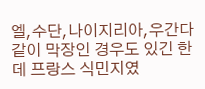엘,수단,나이지리아,우간다 같이 막장인 경우도 있긴 한데 프랑스 식민지였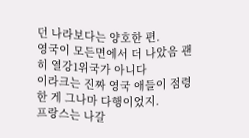던 나라보다는 양호한 편.
영국이 모든면에서 더 나았음 괜히 열강1위국가 아니다
이라크는 진짜 영국 애들이 점령한 게 그나마 다행이었지.
프랑스는 나갈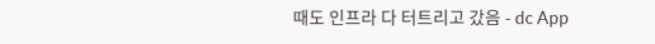때도 인프라 다 터트리고 갔음 - dc App